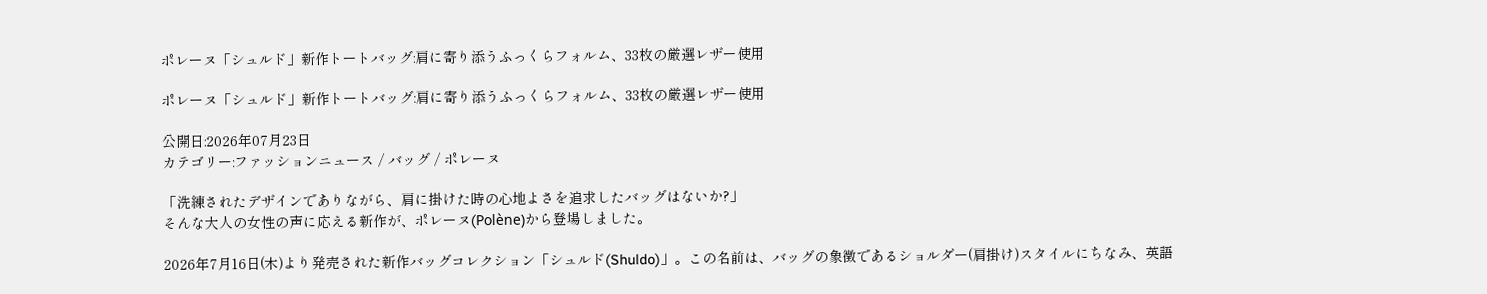ポレーヌ「シュルド」新作トートバッグ:肩に寄り添うふっくらフォルム、33枚の厳選レザー使用

ポレーヌ「シュルド」新作トートバッグ:肩に寄り添うふっくらフォルム、33枚の厳選レザー使用

公開日:2026年07月23日
カテゴリー:ファッションニュース / バッグ / ポレーヌ

「洗練されたデザインでありながら、肩に掛けた時の心地よさを追求したバッグはないか?」
そんな大人の女性の声に応える新作が、ポレーヌ(Polène)から登場しました。

2026年7月16日(木)より発売された新作バッグコレクション「シュルド(Shuldo)」。この名前は、バッグの象徴であるショルダー(肩掛け)スタイルにちなみ、英語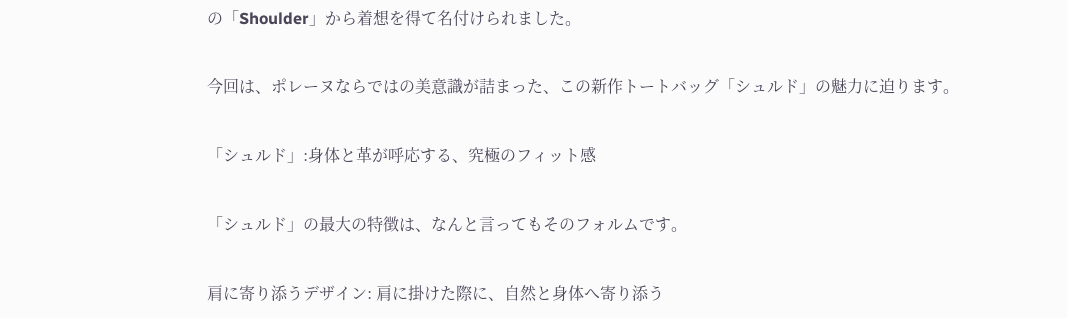の「Shoulder」から着想を得て名付けられました。

今回は、ポレーヌならではの美意識が詰まった、この新作トートバッグ「シュルド」の魅力に迫ります。

「シュルド」:身体と革が呼応する、究極のフィット感

「シュルド」の最大の特徴は、なんと言ってもそのフォルムです。

肩に寄り添うデザイン: 肩に掛けた際に、自然と身体へ寄り添う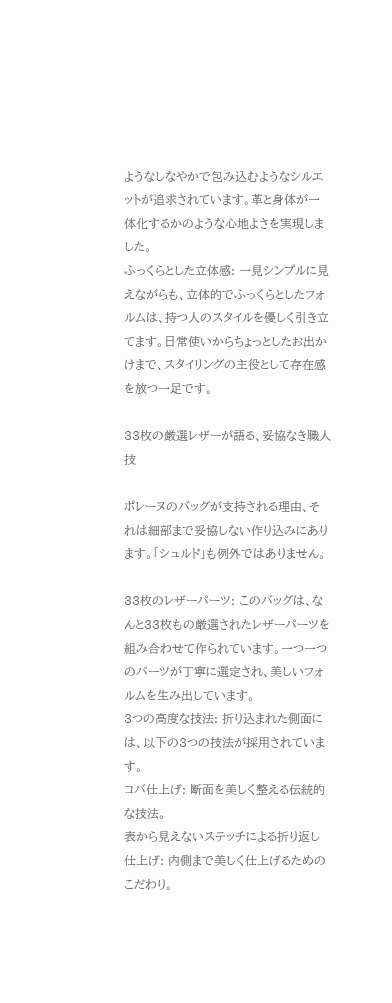ようなしなやかで包み込むようなシルエットが追求されています。革と身体が一体化するかのような心地よさを実現しました。
ふっくらとした立体感: 一見シンプルに見えながらも、立体的でふっくらとしたフォルムは、持つ人のスタイルを優しく引き立てます。日常使いからちょっとしたお出かけまで、スタイリングの主役として存在感を放つ一足です。

33枚の厳選レザーが語る、妥協なき職人技

ポレーヌのバッグが支持される理由、それは細部まで妥協しない作り込みにあります。「シュルド」も例外ではありません。

33枚のレザーパーツ: このバッグは、なんと33枚もの厳選されたレザーパーツを組み合わせて作られています。一つ一つのパーツが丁寧に選定され、美しいフォルムを生み出しています。
3つの高度な技法: 折り込まれた側面には、以下の3つの技法が採用されています。
コバ仕上げ: 断面を美しく整える伝統的な技法。
表から見えないステッチによる折り返し仕上げ: 内側まで美しく仕上げるためのこだわり。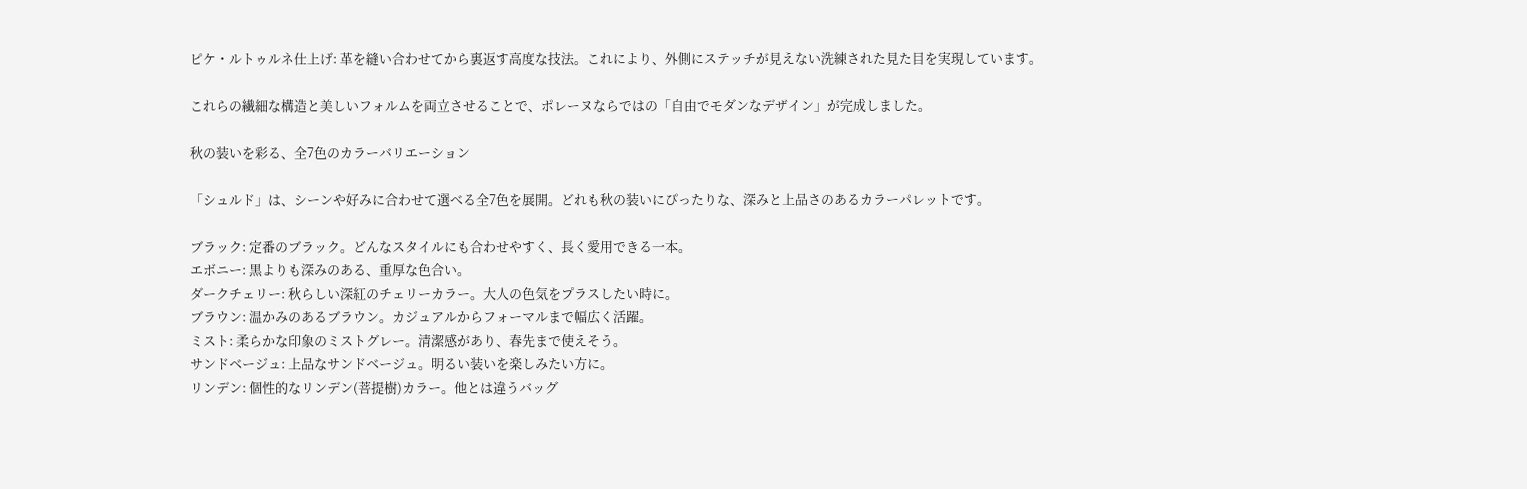ピケ・ルトゥルネ仕上げ: 革を縫い合わせてから裏返す高度な技法。これにより、外側にステッチが見えない洗練された見た目を実現しています。

これらの繊細な構造と美しいフォルムを両立させることで、ポレーヌならではの「自由でモダンなデザイン」が完成しました。

秋の装いを彩る、全7色のカラーバリエーション

「シュルド」は、シーンや好みに合わせて選べる全7色を展開。どれも秋の装いにぴったりな、深みと上品さのあるカラーパレットです。

ブラック: 定番のブラック。どんなスタイルにも合わせやすく、長く愛用できる一本。
エボニー: 黒よりも深みのある、重厚な色合い。
ダークチェリー: 秋らしい深紅のチェリーカラー。大人の色気をプラスしたい時に。
ブラウン: 温かみのあるブラウン。カジュアルからフォーマルまで幅広く活躍。
ミスト: 柔らかな印象のミストグレー。清潔感があり、春先まで使えそう。
サンドベージュ: 上品なサンドベージュ。明るい装いを楽しみたい方に。
リンデン: 個性的なリンデン(菩提樹)カラー。他とは違うバッグ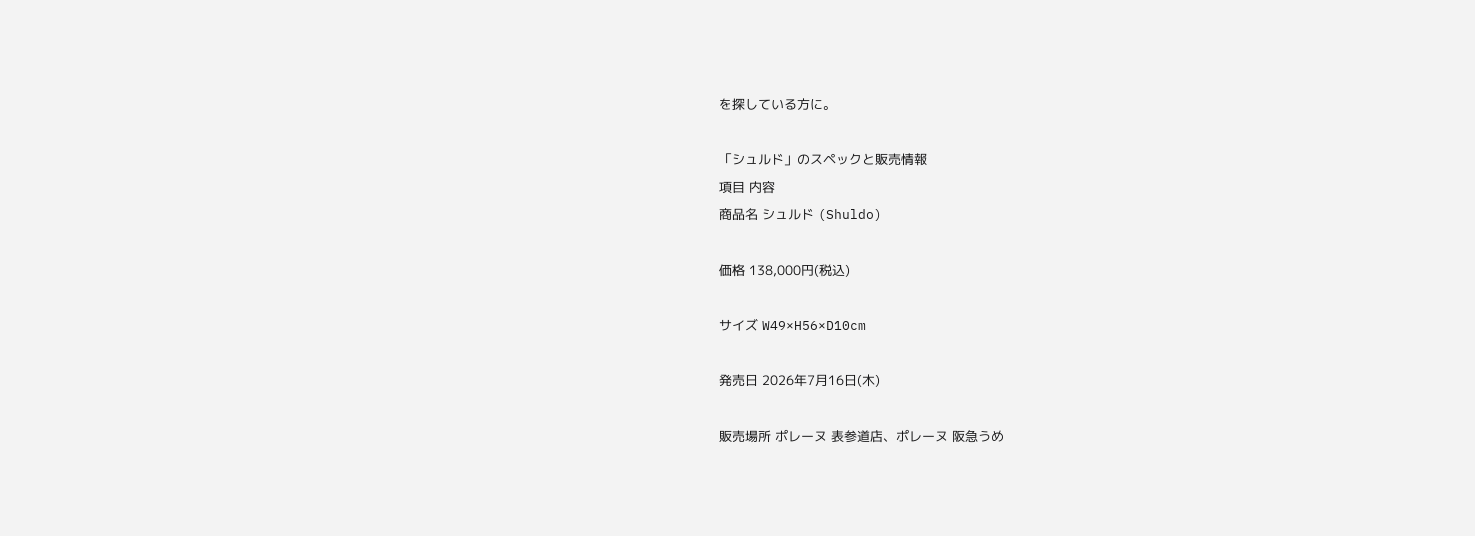を探している方に。

「シュルド」のスペックと販売情報
項目 内容
商品名 シュルド (Shuldo)

価格 138,000円(税込)

サイズ W49×H56×D10cm

発売日 2026年7月16日(木)

販売場所 ポレーヌ 表参道店、ポレーヌ 阪急うめ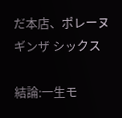だ本店、ポレーヌ ギンザ シックス

結論:一生モ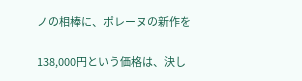ノの相棒に、ポレーヌの新作を

138,000円という価格は、決し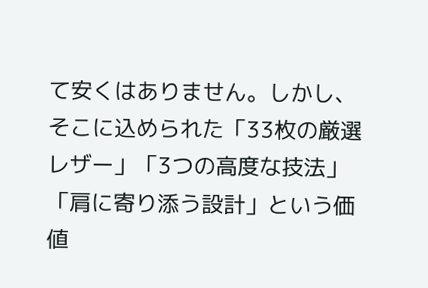て安くはありません。しかし、そこに込められた「33枚の厳選レザー」「3つの高度な技法」「肩に寄り添う設計」という価値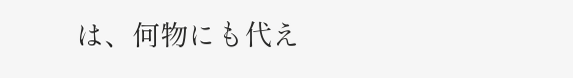は、何物にも代え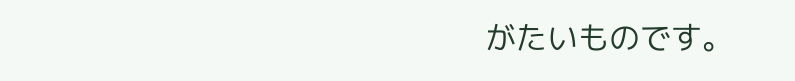がたいものです。